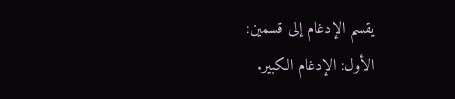يقسم الإدغام إلى قسمين:
الأول: الإدغام الكبير.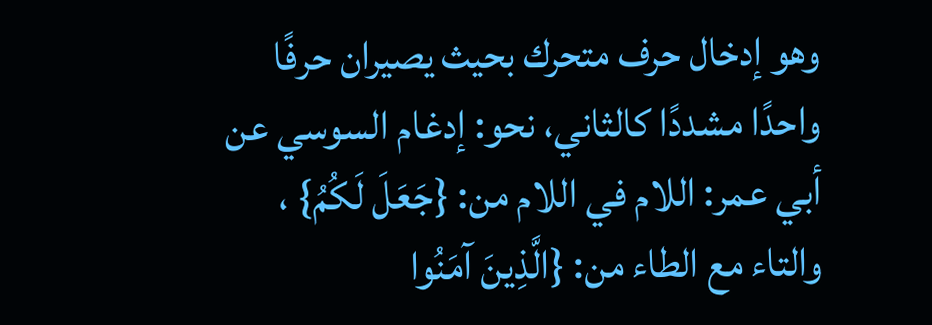وهو إدخال حرف متحرك بحيث يصيران حرفًا واحدًا مشددًا كالثاني، نحو: إدغام السوسي عن أبي عمر: اللام في اللام من: {جَعَلَ لَكُمُ} ، والتاء مع الطاء من: {الَّذِينَ آمَنُوا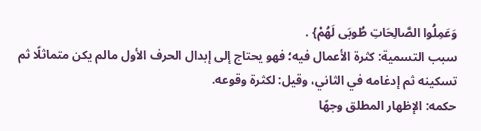وَعَمِلُوا الصَّالِحَاتِ طُوبَى لَهُمْ} .
سبب التسمية: كثرة الأعمال فيه؛ فهو يحتاج إلى إبدال الحرف الأول مالم يكن متماثلًا ثم تسكينه ثم إدغامه في الثاني، وقيل: لكثرة وقوعه.
حكمه: الإظهار المطلق وجهًا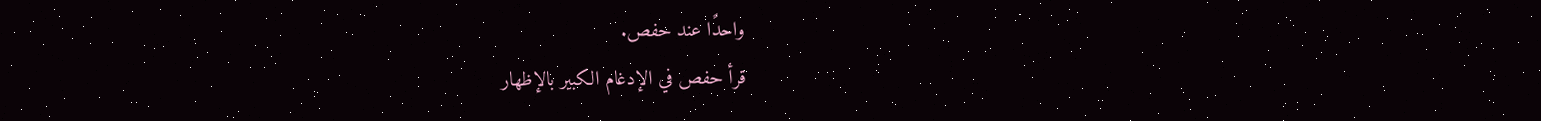واحدًا عند حفص.
قرأ حفص في الإدغام الكبير بالإظهار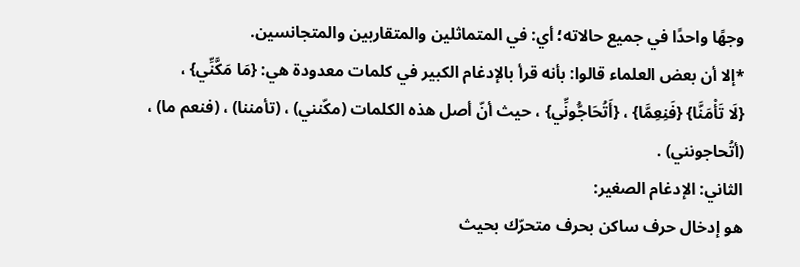وجهًا واحدًا في جميع حالاته؛ أي: في المتماثلين والمتقاربين والمتجانسين.
*إلا أن بعض العلماء قالوا: بأنه قرأ بالإدغام الكبير في كلمات معدودة هي: {مَا مَكَّنِّي} ،
{لَا تَأْمَنَّا} {فَنِعِمَّا} ، {أَتُحَاجُّونِّي} ، حيث أنّ أصل هذه الكلمات (مكّنني) ، (تأمننا) ، (فنعم ما) ، (أتُحاجونني) .
الثاني: الإدغام الصغير:
هو إدخال حرف ساكن بحرف متحرّك بحيث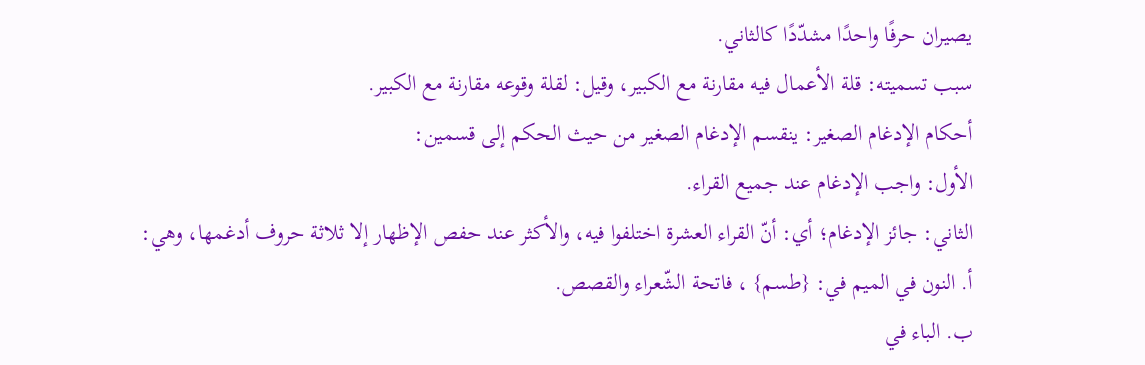يصيران حرفًا واحدًا مشدّدًا كالثاني.
سبب تسميته: قلة الأعمال فيه مقارنة مع الكبير، وقيل: لقلة وقوعه مقارنة مع الكبير.
أحكام الإدغام الصغير: ينقسم الإدغام الصغير من حيث الحكم إلى قسمين:
الأول: واجب الإدغام عند جميع القراء.
الثاني: جائز الإدغام؛ أي: أنّ القراء العشرة اختلفوا فيه، والأكثر عند حفص الإظهار إلا ثلاثة حروف أدغمها، وهي:
أ. النون في الميم في: {طسم} ، فاتحة الشّعراء والقصص.
ب. الباء في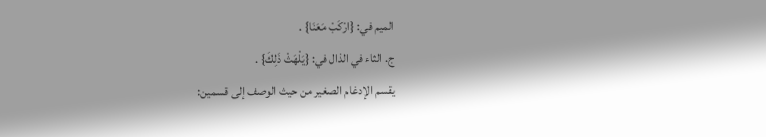الميم في: {ارْكَبْ مَعَنَا} .
ج. الثاء في الذال في: {يَلْهَثْ ذَلِكَ} .
يقسم الإدغام الصغير من حيث الوصف إلى قسمين: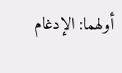أولهما: الإدغام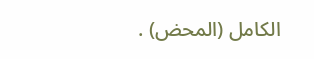الكامل (المحض) .